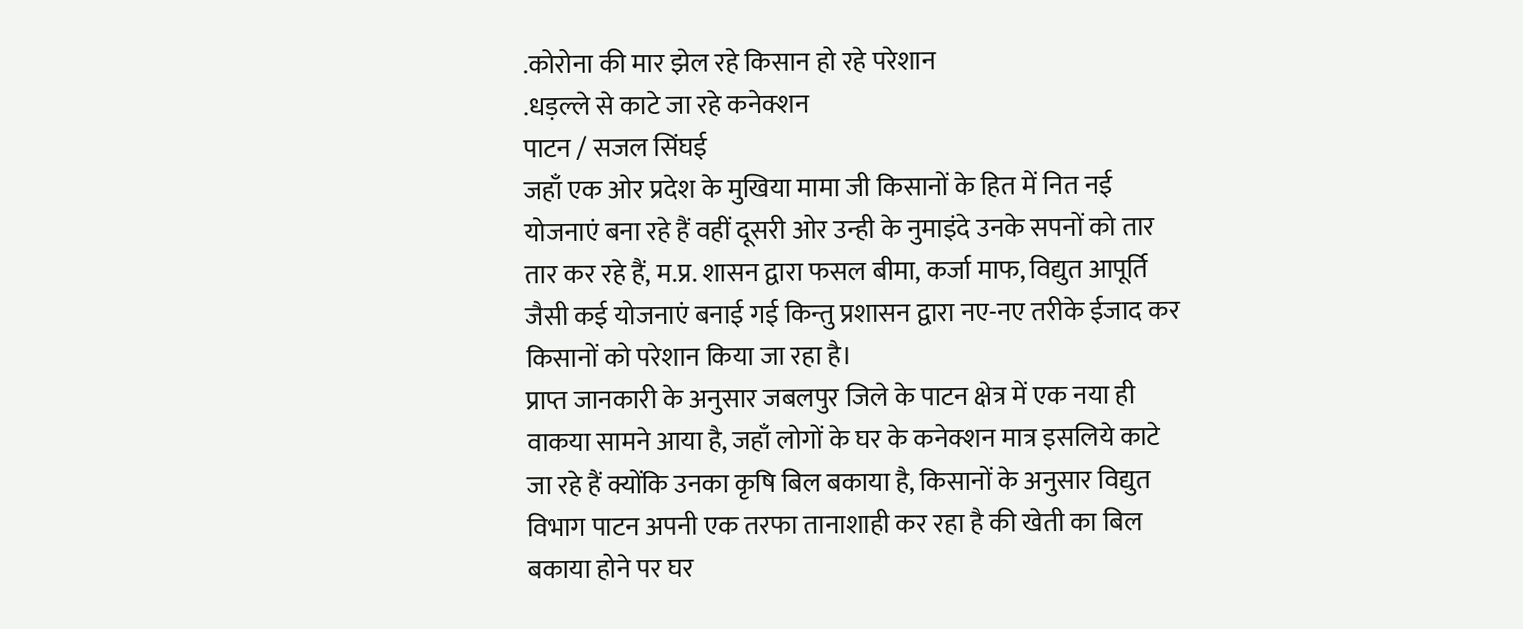.कोरोना की मार झेल रहे किसान हो रहे परेशान
.धड़ल्ले से काटे जा रहे कनेक्शन
पाटन / सजल सिंघई
जहाँ एक ओर प्रदेश के मुखिया मामा जी किसानों के हित में नित नई योजनाएं बना रहे हैं वहीं दूसरी ओर उन्ही के नुमाइंदे उनके सपनों को तार तार कर रहे हैं, म.प्र. शासन द्वारा फसल बीमा, कर्जा माफ, विद्युत आपूर्ति जैसी कई योजनाएं बनाई गई किन्तु प्रशासन द्वारा नए-नए तरीके ईजाद कर किसानों को परेशान किया जा रहा है।
प्राप्त जानकारी के अनुसार जबलपुर जिले के पाटन क्षेत्र में एक नया ही वाकया सामने आया है, जहाँ लोगों के घर के कनेक्शन मात्र इसलिये काटे जा रहे हैं क्योंकि उनका कृषि बिल बकाया है, किसानों के अनुसार विद्युत विभाग पाटन अपनी एक तरफा तानाशाही कर रहा है की खेती का बिल बकाया होने पर घर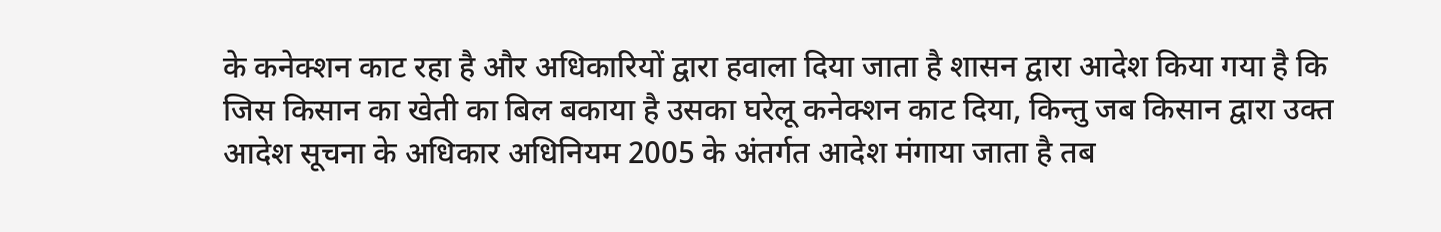के कनेक्शन काट रहा है और अधिकारियों द्वारा हवाला दिया जाता है शासन द्वारा आदेश किया गया है कि जिस किसान का खेती का बिल बकाया है उसका घरेलू कनेक्शन काट दिया, किन्तु जब किसान द्वारा उक्त आदेश सूचना के अधिकार अधिनियम 2005 के अंतर्गत आदेश मंगाया जाता है तब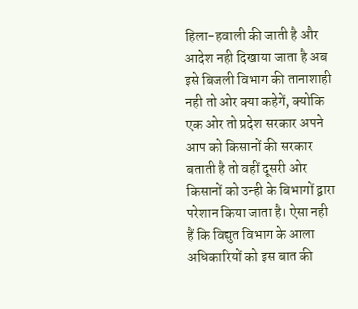हिला-हवाली की जाती है और आदेश नही दिखाया जाता है अब इसे बिजली विभाग की तानाशाही नही तो ओर क्या कहेगें, क्योकि एक ओर तो प्रदेश सरकार अपने आप को किसानों की सरकार बताती है तो वहीं दूसरी ओर किसानों को उन्ही के बिभागों द्वारा परेशान किया जाता है। ऐसा नही हैं कि विद्युत विभाग के आला अधिकारियों को इस बात की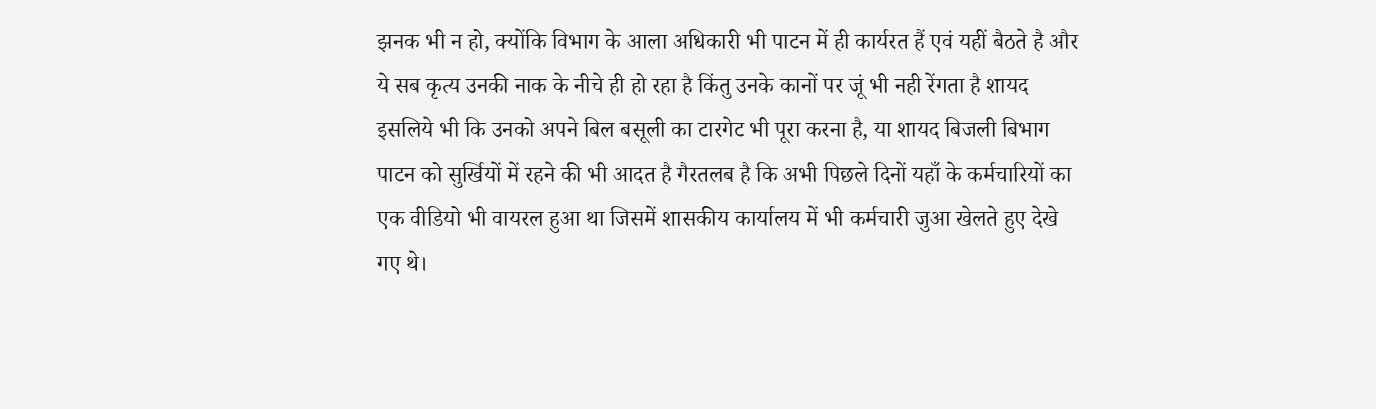झनक भी न हो, क्योंकि विभाग के आला अधिकारी भी पाटन में ही कार्यरत हैं एवं यहीं बैठते है और ये सब कृत्य उनकी नाक के नीचे ही हो रहा है किंतु उनके कानों पर जूं भी नही रेंगता है शायद इसलिये भी कि उनको अपने बिल बसूली का टारगेट भी पूरा करना है, या शायद बिजली बिभाग पाटन को सुर्खियों में रहने की भी आदत है गैरतलब है कि अभी पिछले दिनों यहाँ के कर्मचारियों का एक वीडियो भी वायरल हुआ था जिसमें शासकीय कार्यालय में भी कर्मचारी जुआ खेलते हुए देखे गए थे।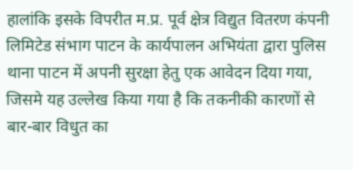हालांकि इसके विपरीत म.प्र. पूर्व क्षेत्र विद्युत वितरण कंपनी लिमिटेड संभाग पाटन के कार्यपालन अभियंता द्वारा पुलिस थाना पाटन में अपनी सुरक्षा हेतु एक आवेदन दिया गया, जिसमे यह उल्लेख किया गया है कि तकनीकी कारणों से बार-बार विधुत का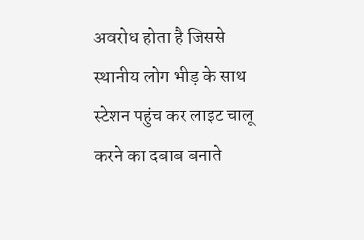अवरोध होता है जिससे स्थानीय लोग भीड़ के साथ स्टेशन पहुंच कर लाइट चालू करने का दबाब बनाते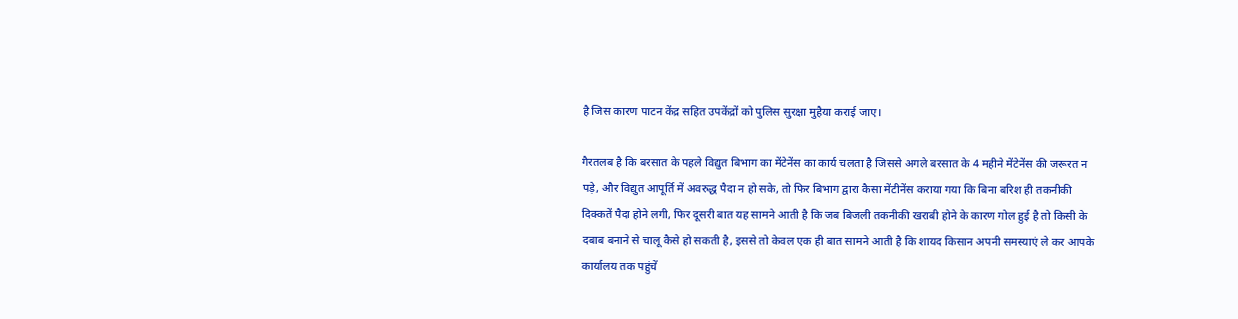है जिस कारण पाटन केंद्र सहित उपकेंद्रों को पुलिस सुरक्षा मुहैया कराई जाए।

गैरतलब है कि बरसात के पहले विद्युत बिभाग का मेंटेनेंस का कार्य चलता है जिससे अगले बरसात के 4 महीने मेंटेनेंस की जरूरत न पड़े, और विद्युत आपूर्ति में अवरुद्ध पैदा न हो सके, तो फिर बिभाग द्वारा कैसा मेंटीनेंस कराया गया कि बिना बरिश ही तकनीकी दिक्कतें पैदा होने लगी, फिर दूसरी बात यह सामने आती है कि जब बिजली तकनीकी खराबी होने के कारण गोल हुई है तो किसी के दबाब बनाने से चालू कैसे हो सकती है, इससे तो केवल एक ही बात सामने आती है कि शायद किसान अपनी समस्याएं ले कर आपके कार्यालय तक पहुंचें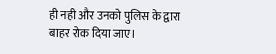ही नही और उनको पुलिस के द्वारा बाहर रोक दिया जाए।